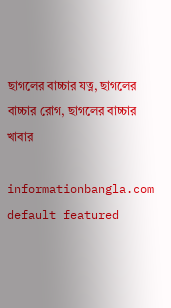ছাগলের বাচ্চার যত্ন, ছাগলের বাচ্চার রোগ, ছাগলের বাচ্চার খাবার

informationbangla.com default featured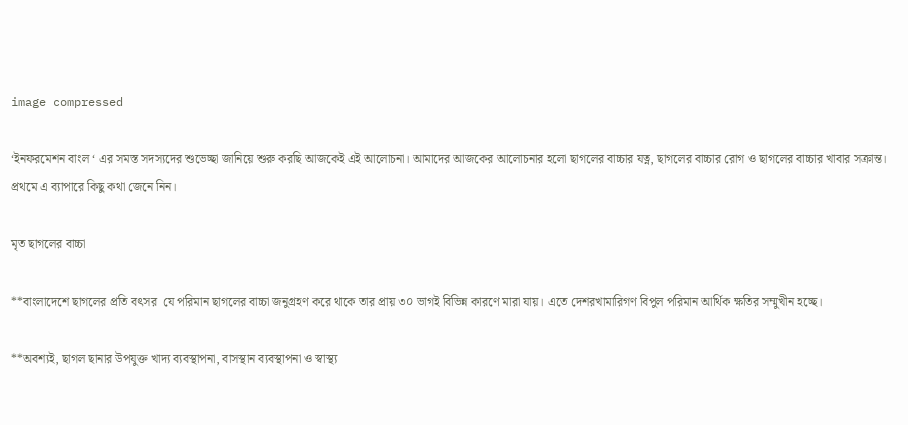image compressed

‘ইনফরমেশন বাংল ‘ এর সমস্ত সদস্যদের শুভেচ্ছা জানিয়ে শুরু করছি আজকেই এই আলোচনা। আমাদের আজকের আলোচনার হলো ছাগলের বাচ্চার যত্ন, ছাগলের বাচ্চার রোগ ও ছাগলের বাচ্চার খাবার সক্রান্ত। প্রথমে এ ব্যাপারে কিছু কথা জেনে নিন।

মৃত ছাগলের বাচ্চা

**বাংলাদেশে ছাগলের প্রতি বৎসর  যে পরিমান ছাগলের বাচ্চা জনুগ্রহণ করে থাকে তার প্রায় ৩০ ভাগই বিভিন্ন কারণে মারা যায়। এতে দেশরখামারিগণ বিপুল পরিমান আর্থিক ক্ষতির সম্মুখীন হচ্ছে।

**অবশ্যই, ছাগল ছানার উপযুক্ত খাদ্য ব্যবস্থাপনা, বাসস্থান ব্যবস্থাপনা ও স্বাস্থ্য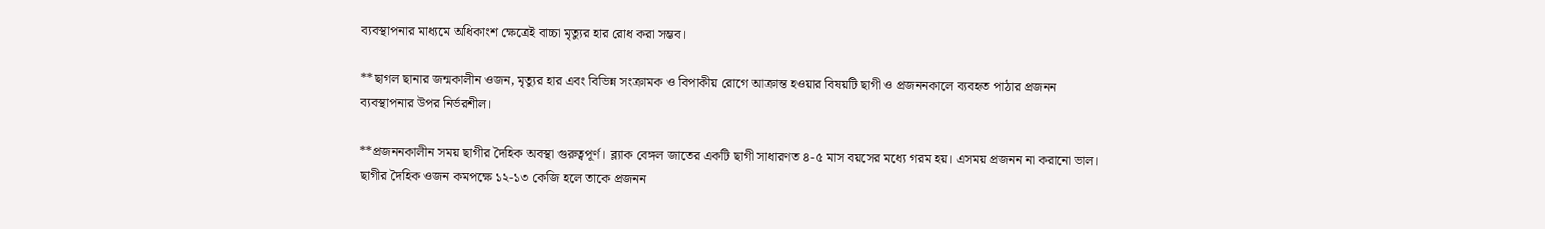ব্যবস্থাপনার মাধ্যমে অধিকাংশ ক্ষেত্রেই বাচ্চা মৃত্যুর হার রোধ করা সম্ভব।

**ছাগল ছানার জন্মকালীন ওজন, মৃত্যুর হার এবং বিভিন্ন সংক্রামক ও বিপাকীয় রোগে আক্রান্ত হওয়ার বিষয়টি ছাগী ও প্রজননকালে ব্যবহৃত পাঠার প্রজনন ব্যবস্থাপনার উপর নির্ভরশীল।

**প্রজননকালীন সময় ছাগীর দৈহিক অবস্থা গুরুত্বপূর্ণ। ব্ল্যাক বেঙ্গল জাতের একটি ছাগী সাধারণত ৪-৫ মাস বয়সের মধ্যে গরম হয়। এসময় প্রজনন না করানো ভাল। ছাগীর দৈহিক ওজন কমপক্ষে ১২-১৩ কেজি হলে তাকে প্রজনন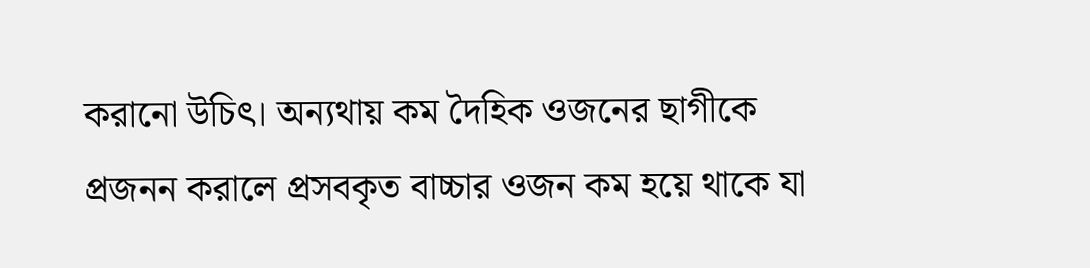করানো উচিৎ। অন্যথায় কম দৈহিক ওজনের ছাগীকে প্রজনন করালে প্রসবকৃত বাচ্চার ওজন কম হয়ে থাকে যা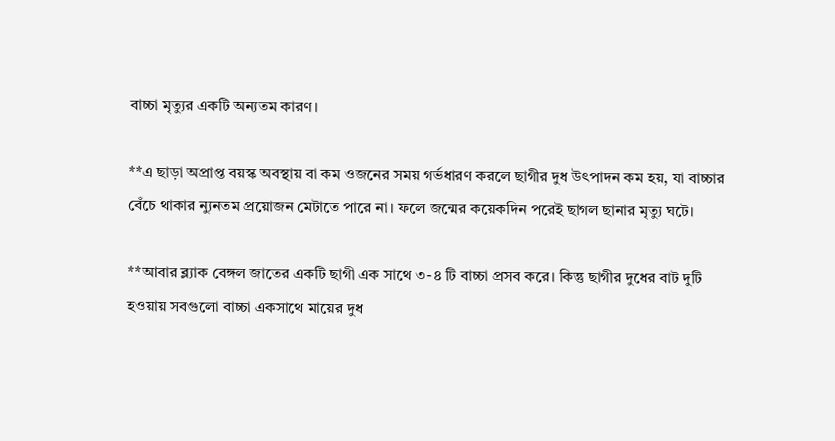বাচ্চা মৃত্যুর একটি অন্যতম কারণ।

**এ ছাড়া অপ্রাপ্ত বয়স্ক অবস্থায় বা কম ওজনের সময় গর্ভধারণ করলে ছাগীর দুধ উৎপাদন কম হয়, যা বাচ্চার বেঁচে থাকার ন্যুনতম প্রয়োজন মেটাতে পারে না। ফলে জন্মের কয়েকদিন পরেই ছাগল ছানার মৃত্যু ঘটে।

**আবার ব্ল্যাক বেঙ্গল জাতের একটি ছাগী এক সাথে ৩-৪ টি বাচ্চা প্রসব করে। কিন্তু ছাগীর দুধের বাট দুটি হওয়ায় সবগুলো বাচ্চা একসাথে মায়ের দুধ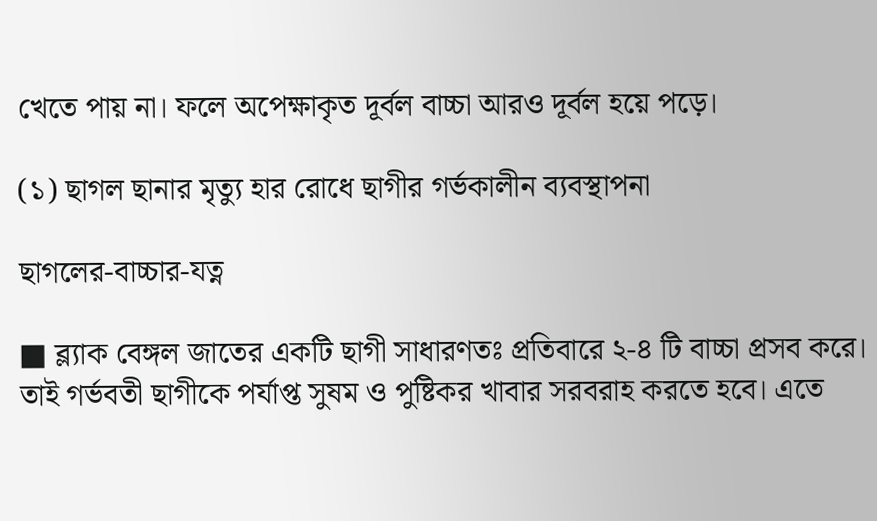খেতে পায় না। ফলে অপেক্ষাকৃত দূর্বল বাচ্চা আরও দূর্বল হয়ে পড়ে।

(১) ছাগল ছানার মৃত্যু হার রোধে ছাগীর গর্ভকালীন ব্যবস্থাপনা

ছাগলের-বাচ্চার-যত্ন

■ ব্ল্যাক বেঙ্গল জাতের একটি ছাগী সাধারণতঃ প্রতিবারে ২-৪ টি বাচ্চা প্রসব করে। তাই গর্ভবতী ছাগীকে পর্যাপ্ত সুষম ও পুষ্টিকর খাবার সরবরাহ করতে হবে। এতে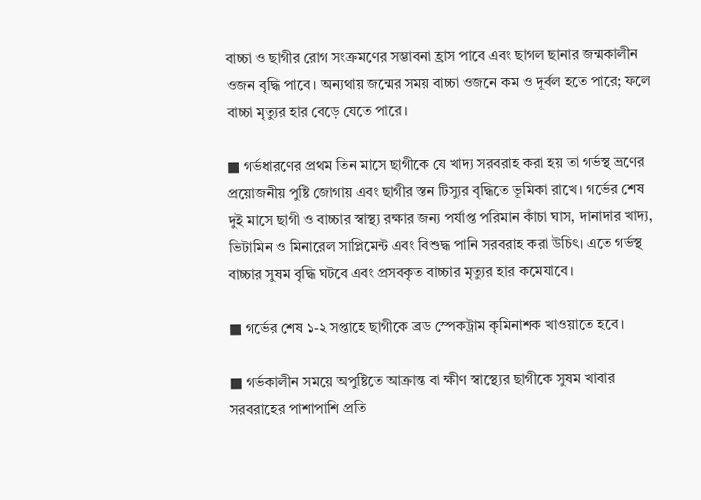বাচ্চা ও ছাগীর রোগ সংক্রমণের সম্ভাবনা হ্রাস পাবে এবং ছাগল ছানার জন্মকালীন ওজন বৃদ্ধি পাবে। অন্যথায় জন্মের সময় বাচ্চা ওজনে কম ও দূর্বল হতে পারে; ফলে বাচ্চা মৃত্যুর হার বেড়ে যেতে পারে।

■ গর্ভধারণের প্রথম তিন মাসে ছাগীকে যে খাদ্য সরবরাহ করা হয় তা গর্ভস্থ ভ্রণের প্রয়োজনীয় পুষ্টি জোগায় এবং ছাগীর স্তন টিস্যুর বৃদ্ধিতে ভূমিকা রাখে। গর্ভের শেষ দুই মাসে ছাগী ও বাচ্চার স্বাস্থ্য রক্ষার জন্য পর্যাপ্ত পরিমান কাঁচা ঘাস, দানাদার খাদ্য, ভিটামিন ও মিনারেল সাপ্লিমেন্ট এবং বিশুদ্ধ পানি সরবরাহ করা উচিৎ। এতে গর্ভস্থ বাচ্চার সুষম বৃদ্ধি ঘটবে এবং প্রসবকৃত বাচ্চার মৃত্যুর হার কমেযাবে।

■ গর্ভের শেষ ১-২ সপ্তাহে ছাগীকে ব্রড স্পেকট্রাম কৃমিনাশক খাওয়াতে হবে।

■ গর্ভকালীন সময়ে অপুষ্টিতে আক্রান্ত বা ক্ষীণ স্বাস্থ্যের ছাগীকে সুষম খাবার সরবরাহের পাশাপাশি প্রতি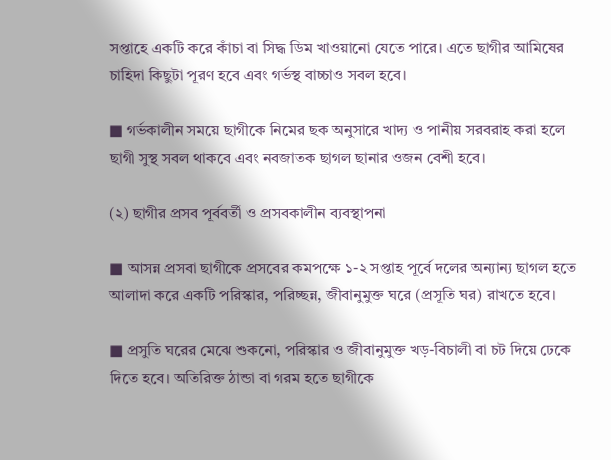সপ্তাহে একটি করে কাঁচা বা সিদ্ধ ডিম খাওয়ানো যেতে পারে। এতে ছাগীর আমিষের চাহিদা কিছুটা পূরণ হবে এবং গর্ভস্থ বাচ্চাও সবল হবে।

■ গর্ভকালীন সময়ে ছাগীকে নিমের ছক অনুসারে খাদ্য ও পানীয় সরবরাহ করা হলে ছাগী সুস্থ সবল থাকবে এবং নবজাতক ছাগল ছানার ওজন বেশী হবে।

(২) ছাগীর প্রসব পূর্ববর্তী ও প্রসবকালীন ব্যবস্থাপনা

■ আসন্ন প্রসবা ছাগীকে প্রসবের কমপক্ষে ১-২ সপ্তাহ পূর্বে দলের অন্যান্য ছাগল হতে আলাদা করে একটি পরিস্কার, পরিচ্ছন্ন, জীবানুমুক্ত ঘরে (প্রসূতি ঘর) রাখতে হবে।

■ প্রসুতি ঘরের মেঝে শুকনো, পরিস্কার ও জীবানুমুক্ত খড়-বিচালী বা চট দিয়ে ঢেকে দিতে হবে। অতিরিক্ত ঠান্ডা বা গরম হতে ছাগীকে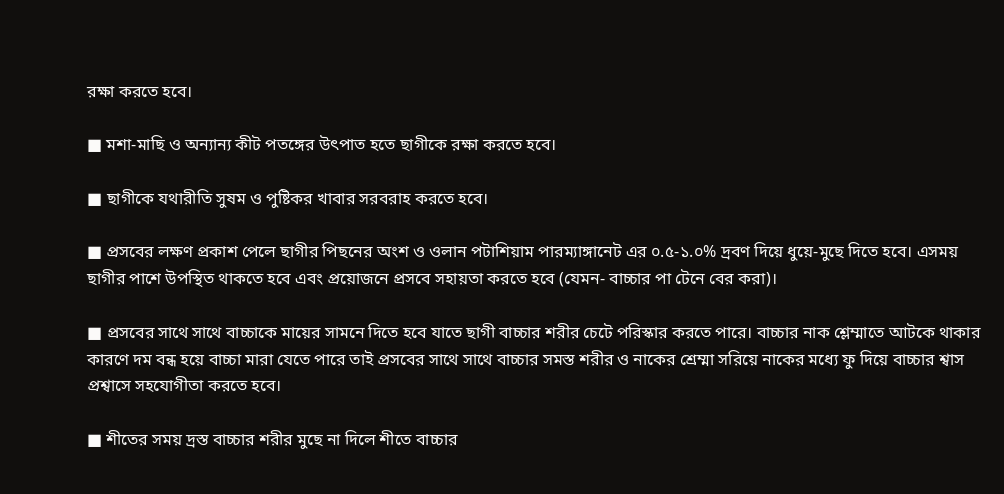রক্ষা করতে হবে।

■ মশা-মাছি ও অন্যান্য কীট পতঙ্গের উৎপাত হতে ছাগীকে রক্ষা করতে হবে।

■ ছাগীকে যথারীতি সুষম ও পুষ্টিকর খাবার সরবরাহ করতে হবে।

■ প্রসবের লক্ষণ প্রকাশ পেলে ছাগীর পিছনের অংশ ও ওলান পটাশিয়াম পারম্যাঙ্গানেট এর ০.৫-১.০% দ্রবণ দিয়ে ধুয়ে-মুছে দিতে হবে। এসময় ছাগীর পাশে উপস্থিত থাকতে হবে এবং প্রয়োজনে প্রসবে সহায়তা করতে হবে (যেমন- বাচ্চার পা টেনে বের করা)।

■ প্রসবের সাথে সাথে বাচ্চাকে মায়ের সামনে দিতে হবে যাতে ছাগী বাচ্চার শরীর চেটে পরিস্কার করতে পারে। বাচ্চার নাক শ্লেম্মাতে আটকে থাকার কারণে দম বন্ধ হয়ে বাচ্চা মারা যেতে পারে তাই প্রসবের সাথে সাথে বাচ্চার সমস্ত শরীর ও নাকের শ্রেম্মা সরিয়ে নাকের মধ্যে ফু দিয়ে বাচ্চার শ্বাস প্রশ্বাসে সহযোগীতা করতে হবে।

■ শীতের সময় দ্রস্ত বাচ্চার শরীর মুছে না দিলে শীতে বাচ্চার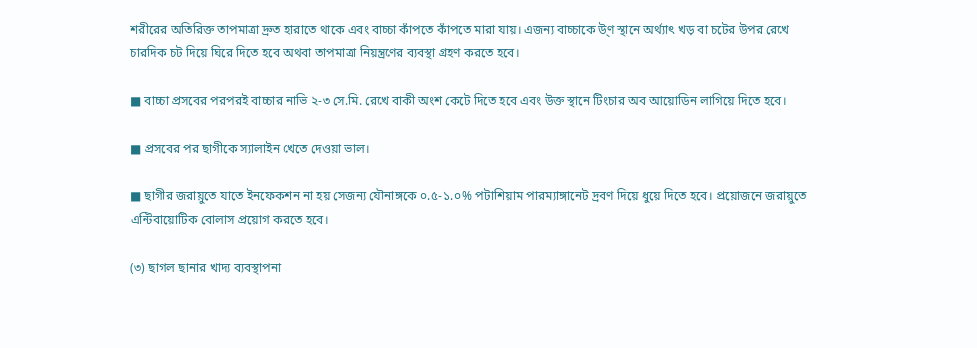শরীরের অতিরিক্ত তাপমাত্রা দ্রুত হারাতে থাকে এবং বাচ্চা কাঁপতে কাঁপতে মারা যায়। এজন্য বাচ্চাকে উ্ণ স্থানে অর্থ্যাৎ খড় বা চটের উপর রেখে চারদিক চট দিয়ে ঘিরে দিতে হবে অথবা তাপমাত্রা নিয়ন্ত্রণের ব্যবস্থা গ্রহণ করতে হবে।

■ বাচ্চা প্রসবের পরপরই বাচ্চার নাভি ২-৩ সে.মি. রেখে বাকী অংশ কেটে দিতে হবে এবং উক্ত স্থানে টিংচার অব আয়োডিন লাগিয়ে দিতে হবে।

■ প্রসবের পর ছাগীকে স্যালাইন খেতে দেওয়া ভাল।

■ ছাগীর জরায়ুতে যাতে ইনফেকশন না হয় সেজন্য যৌনাঙ্গকে ০.৫-১.০% পটাশিয়াম পারম্যাঙ্গানেট দ্রবণ দিয়ে ধুয়ে দিতে হবে। প্রয়োজনে জরায়ুতে এন্টিবায়োটিক বোলাস প্রয়োগ করতে হবে।

(৩) ছাগল ছানার খাদ্য ব্যবস্থাপনা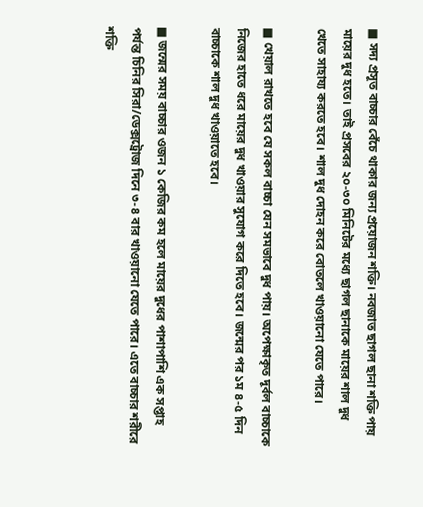■ সদ্য প্রসূত বাচ্চার বেঁচে থাকার জন্য প্রয়োজন শক্তি। নবজাত ছাগল ছানা শক্তি পায় মায়ের দুধ হতে। তাই প্রসবের ২০-৩০ মিনিটের মধ্যে ছাগল ছানাকে মায়ের শাল দুধ খেতে সাহায্য করতে হবে। শাল দুধ দোহন করে বোতলে খাওয়ানো যেতে পারে।

■ খেয়াল রাখতে হবে যে সকল বাচ্চা যেন সমভাবে দুধ পায়। অপেক্ষাকৃত দূর্বল বাচ্চাকে নিজের হাতে ধরে মায়ের দুধ খাওয়ার সুযোগ করে দিতে হবে। জন্মের পর ১ম ৪-৫ দিন বাচ্চাকে শাল দুধ খাওয়াতে হবে।

■ জন্মের সময় বাচ্চার ওজন ১ কেজির কম হলে মায়ের দুধের পাশাপাশি এক সপ্তাহ পর্যন্ত চিনির সিরা/ডেক্সট্রোজ দিনে ৩-৪ বার খাওয়ানো যেতে পারে। এতে বাচ্চার শরীরে শক্তি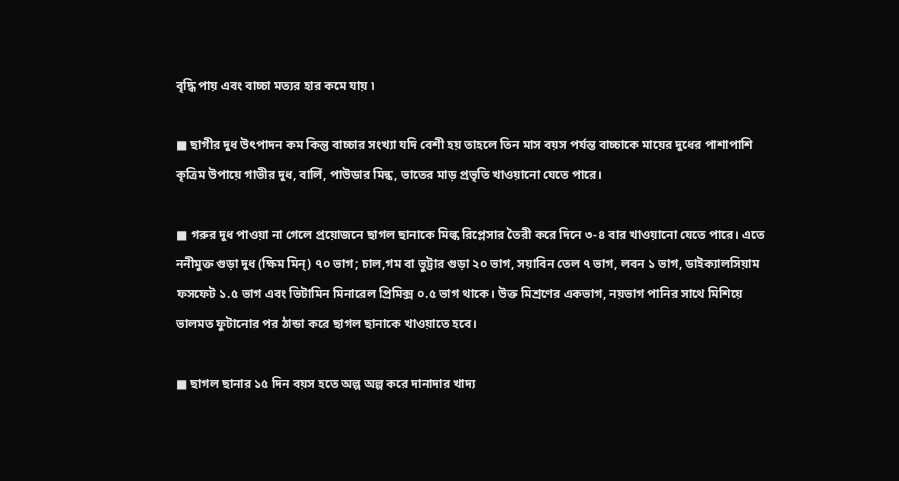বৃদ্ধি পায় এবং বাচ্চা মত্যর হার কমে যায় ৷

■ ছাগীর দুধ উৎপাদন কম কিন্তু বাচ্চার সংখ্যা যদি বেশী হয় তাহলে তিন মাস বয়স পর্যন্ত বাচ্চাকে মায়ের দুধের পাশাপাশি কৃত্রিম উপায়ে গাভীর দুধ, বার্লি, পাউডার মিন্ক, ভাতের মাড় প্রভৃতি খাওয়ানো যেতে পারে।

■ গরুর দুধ পাওয়া না গেলে প্রয়োজনে ছাগল ছানাকে মিল্ক রিপ্লেসার তৈরী করে দিনে ৩-৪ বার খাওয়ানো যেতে পারে। এতে ননীমুক্ত গুড়া দুধ (ক্ষিম মিন্) ৭০ ভাগ; চাল,গম বা ভুট্টার গুড়া ২০ ভাগ, সয়াবিন তেল ৭ ভাগ, লবন ১ ভাগ, ডাইক্যালসিয়াম ফসফেট ১.৫ ভাগ এবং ভিটামিন মিনারেল প্রিমিক্স ০.৫ ভাগ থাকে। উক্ত মিশ্রণের একভাগ, নয়ভাগ পানির সাথে মিশিয়ে ভালমত ফুটানোর পর ঠান্ডা করে ছাগল ছানাকে খাওয়াতে হবে।

■ ছাগল ছানার ১৫ দিন বয়স হতে অল্প অল্প করে দানাদার খাদ্য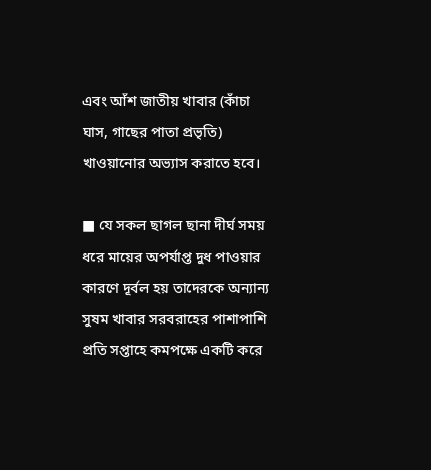এবং আঁশ জাতীয় খাবার (কাঁচা ঘাস, গাছের পাতা প্রভৃতি) খাওয়ানোর অভ্যাস করাতে হবে।

■ যে সকল ছাগল ছানা দীর্ঘ সময় ধরে মায়ের অপর্যাপ্ত দুধ পাওয়ার কারণে দূর্বল হয় তাদেরকে অন্যান্য সুষম খাবার সরবরাহের পাশাপাশি প্রতি সপ্তাহে কমপক্ষে একটি করে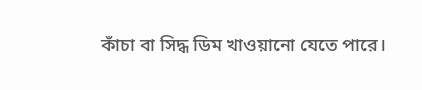কাঁচা বা সিদ্ধ ডিম খাওয়ানো যেতে পারে।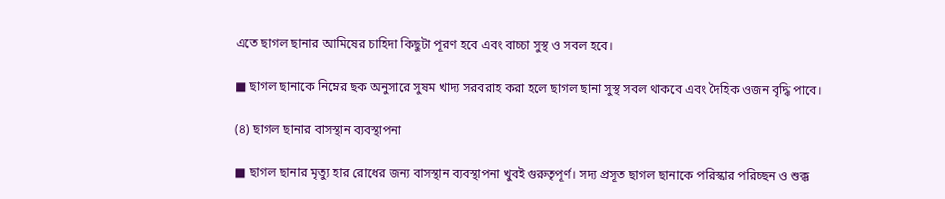এতে ছাগল ছানার আমিষের চাহিদা কিছুটা পূরণ হবে এবং বাচ্চা সুস্থ ও সবল হবে।

■ ছাগল ছানাকে নিম্নের ছক অনুসারে সুষম খাদ্য সরবরাহ করা হলে ছাগল ছানা সুস্থ সবল থাকবে এবং দৈহিক ওজন বৃদ্ধি পাবে।

(৪) ছাগল ছানার বাসস্থান ব্যবস্থাপনা

■ ছাগল ছানার মৃত্যু হার রোধের জন্য বাসস্থান ব্যবস্থাপনা খুবই গুরুতৃপূর্ণ। সদ্য প্রসূত ছাগল ছানাকে পরিস্কার পরিচ্ছন ও শুক্ক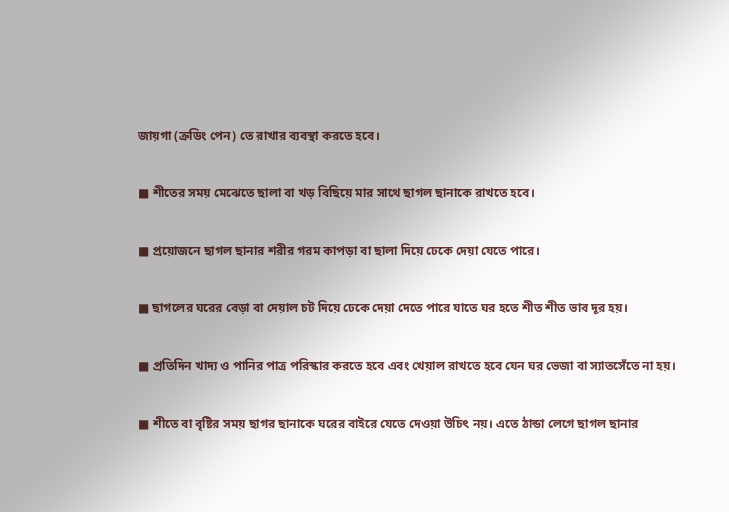জায়গা (ক্রডিং পেন) তে রাখার ব্যবস্থা করতে হবে।

■ শীতের সময় মেঝেতে ছালা বা খড় বিছিয়ে মার সাথে ছাগল ছানাকে রাখতে হবে।

■ প্রয়োজনে ছাগল ছানার শরীর গরম কাপড়া বা ছালা দিয়ে ঢেকে দেয়া যেতে পারে।

■ ছাগলের ঘরের বেড়া বা দেয়াল চট দিয়ে ঢেকে দেয়া দেতে পারে যাতে ঘর হতে শীত শীত ভাব দূর হয়।

■ প্রতিদিন খাদ্য ও পানির পাত্র পরিস্কার করতে হবে এবং খেয়াল রাখতে হবে যেন ঘর ভেজা বা স্যাতসেঁতে না হয়।

■ শীতে বা বৃষ্টির সময় ছাগর ছানাকে ঘরের বাইরে যেতে দেওয়া উচিৎ নয়। এতে ঠান্ডা লেগে ছাগল ছানার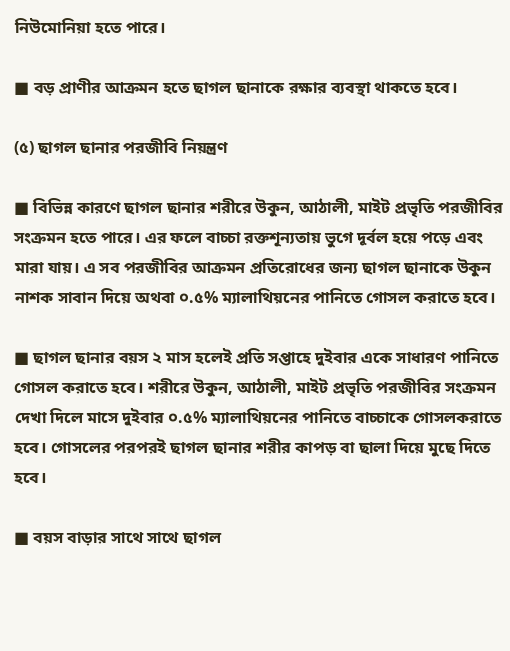নিউমোনিয়া হতে পারে।

■ বড় প্রাণীর আক্রমন হতে ছাগল ছানাকে রক্ষার ব্যবস্থা থাকতে হবে।

(৫) ছাগল ছানার পরজীবি নিয়ন্ত্রণ

■ বিভিন্ন কারণে ছাগল ছানার শরীরে উকুন, আঠালী, মাইট প্রভৃতি পরজীবির সংক্রমন হতে পারে। এর ফলে বাচ্চা রক্তশূন্যতায় ভুগে দূর্বল হয়ে পড়ে এবং মারা যায়। এ সব পরজীবির আক্রমন প্রতিরোধের জন্য ছাগল ছানাকে উকুন নাশক সাবান দিয়ে অথবা ০.৫% ম্যালাথিয়নের পানিতে গোসল করাতে হবে।

■ ছাগল ছানার বয়স ২ মাস হলেই প্রতি সপ্তাহে দুইবার একে সাধারণ পানিতে গোসল করাতে হবে। শরীরে উকুন, আঠালী, মাইট প্রভৃতি পরজীবির সংক্রমন দেখা দিলে মাসে দুইবার ০.৫% ম্যালাথিয়নের পানিতে বাচ্চাকে গোসলকরাতে হবে। গোসলের পরপরই ছাগল ছানার শরীর কাপড় বা ছালা দিয়ে মুছে দিতে হবে।

■ বয়স বাড়ার সাথে সাথে ছাগল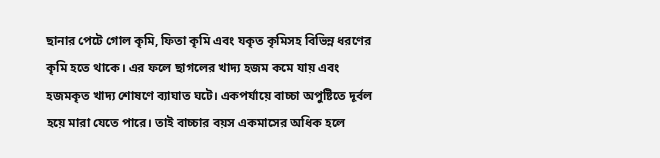ছানার পেটে গোল কৃমি, ফিতা কৃমি এবং যকৃত কৃমিসহ বিভিন্ন ধরণের কৃমি হতে থাকে। এর ফলে ছাগলের খাদ্য হজম কমে যায় এবং হজমকৃত খাদ্য শোষণে ব্যাঘাত ঘটে। একপর্যায়ে বাচ্চা অপুষ্টিতে দূর্বল হয়ে মারা যেতে পারে। তাই বাচ্চার বয়স একমাসের অধিক হলে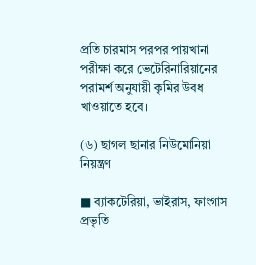প্রতি চারমাস পরপর পায়খানা পরীক্ষা করে ভেটেরিনারিয়ানের পরামর্শ অনুযায়ী কৃমির উবধ খাওয়াতে হবে।

(৬) ছাগল ছানার নিউমোনিয়া নিয়ন্ত্রণ

■ ব্যাকটেরিয়া, ভাইরাস, ফাংগাস প্রভৃতি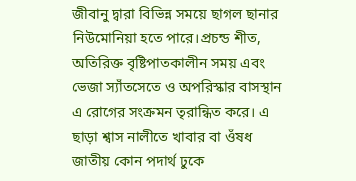জীবানু দ্বারা বিভিন্ন সময়ে ছাগল ছানার নিউমোনিয়া হতে পারে।প্রচন্ড শীত, অতিরিক্ত বৃষ্টিপাতকালীন সময় এবং ভেজা স্যাঁতসেতে ও অপরিস্কার বাসস্থান এ রোগের সংক্রমন তৃরান্ধিত করে। এ ছাড়া শ্বাস নালীতে খাবার বা ওঁষধ জাতীয় কোন পদার্থ ঢুকে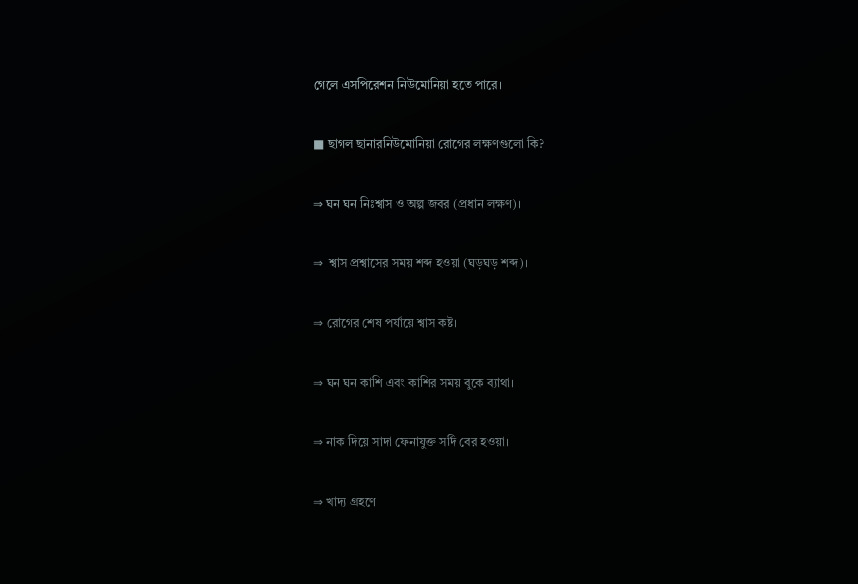গেলে এসপিরেশন নিউমোনিয়া হতে পারে।

■ ছাগল ছানারনিউমোনিয়া রোগের লক্ষণগুলো কি?

⇒ ঘন ঘন নিঃশ্বাস ও অল্প জবর (প্রধান লক্ষণ)।

⇒  শ্বাস প্রশ্বাসের সময় শব্দ হওয়া (ঘড়ঘড় শব্দ)।

⇒ রোগের শেষ পর্যায়ে শ্বাস কষ্ট।

⇒ ঘন ঘন কাশি এবং কাশির সময় বুকে ব্যাথা।

⇒ নাক দিয়ে সাদা ফেনাযুক্ত সর্দি বের হওয়া।

⇒ খাদ্য গ্রহণে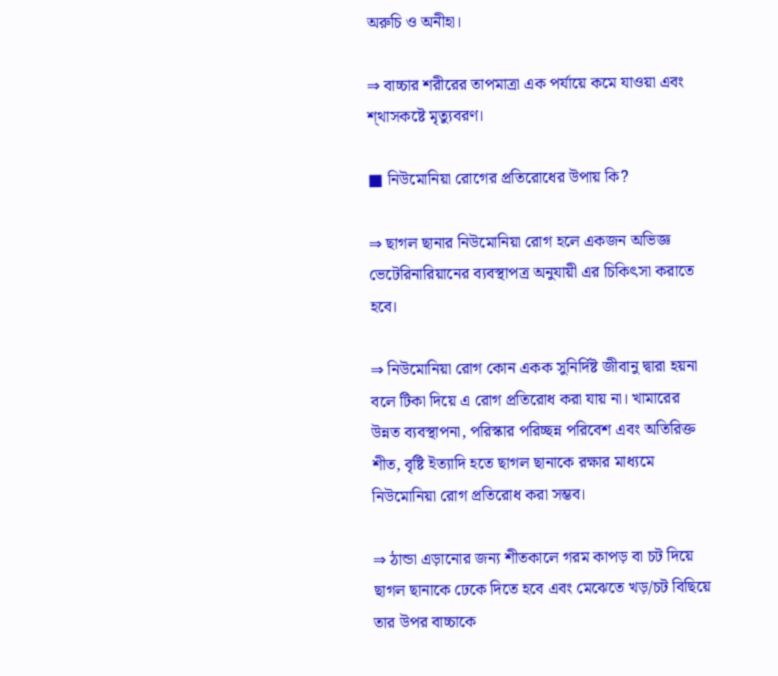অরুচি ও অনীহা।

⇒ বাচ্চার শরীরের তাপমাত্রা এক পর্যায়ে কমে যাওয়া এবং শ্থাসকষ্টে মৃত্যুবরণ।

■ নিউমোনিয়া রোগের প্রতিরোধের উপায় কি?

⇒ ছাগল ছানার নিউমোনিয়া রোগ হলে একজন অভিজ্ঞ ভেটেরিনারিয়ানের ব্যবস্থাপত্র অনুযায়ী এর চিকিৎসা করাতে হবে।

⇒ নিউমোনিয়া রোগ কোন একক সুনির্দিষ্ট জীবানু দ্বারা হয়না বলে টিকা দিয়ে এ রোগ প্রতিরোধ করা যায় না। খামারের উন্নত ব্যবস্থাপনা, পরিস্কার পরিচ্ছন্ন পরিবেশ এবং অতিরিক্ত শীত, বৃষ্টি ইত্যাদি হতে ছাগল ছানাকে রক্ষার মাধ্যমে নিউমোনিয়া রোগ প্রতিরোধ করা সম্ভব।

⇒ ঠান্ডা এড়ানোর জন্য শীতকালে গরম কাপড় বা চট দিয়ে ছাগল ছানাকে ঢেকে দিতে হবে এবং মেঝেতে খড়/চট বিছিয়ে তার উপর বাচ্চাকে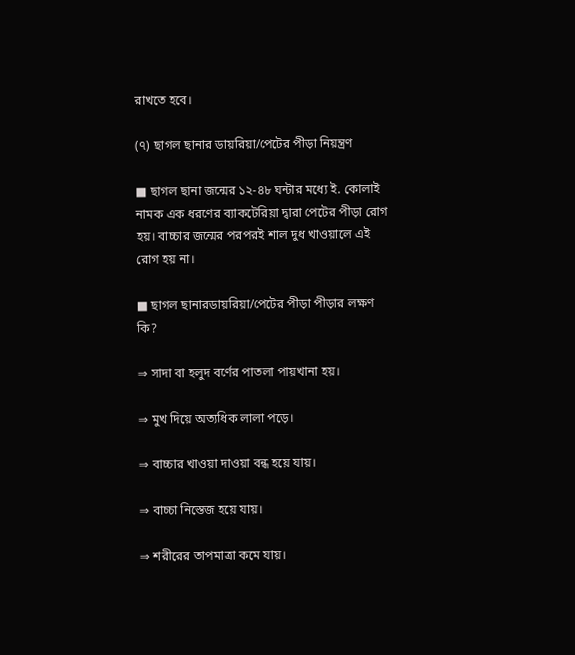রাখতে হবে।

(৭) ছাগল ছানার ডায়রিয়া/পেটের পীড়া নিয়ন্ত্রণ

■ ছাগল ছানা জন্মের ১২-৪৮ ঘন্টার মধ্যে ই. কোলাই নামক এক ধরণের ব্যাকটেরিয়া দ্বারা পেটের পীড়া রোগ হয়। বাচ্চার জন্মের পরপরই শাল দুধ খাওয়ালে এই রোগ হয় না।

■ ছাগল ছানারডায়রিয়া/পেটের পীড়া পীড়ার লক্ষণ কি?

⇒ সাদা বা হলুদ বর্ণের পাতলা পায়খানা হয়।

⇒ মুখ দিয়ে অত্যধিক লালা পড়ে।

⇒ বাচ্চার খাওয়া দাওয়া বন্ধ হয়ে যায়।

⇒ বাচ্চা নিস্তেজ হয়ে যায়।

⇒ শরীরের তাপমাত্রা কমে যায়।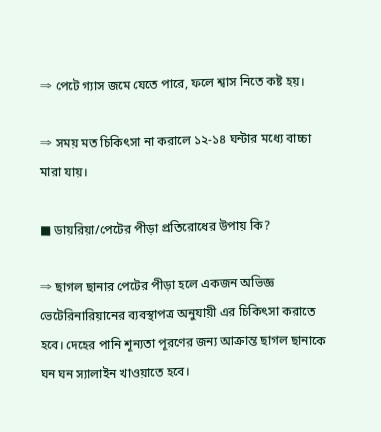⇒ পেটে গ্যাস জমে যেতে পারে, ফলে শ্বাস নিতে কষ্ট হয়।

⇒ সময় মত চিকিৎসা না করালে ১২-১৪ ঘন্টার মধ্যে বাচ্চা মারা যায়।

■ ডায়রিয়া/পেটের পীড়া প্রতিরোধের উপায় কি?

⇒ ছাগল ছানার পেটের পীড়া হলে একজন অভিজ্ঞ ভেটেরিনারিয়ানের ব্যবস্থাপত্র অনুযায়ী এর চিকিৎসা করাতে হবে। দেহের পানি শূন্যতা পূরণের জন্য আক্রান্ত ছাগল ছানাকে ঘন ঘন স্যালাইন খাওয়াতে হবে।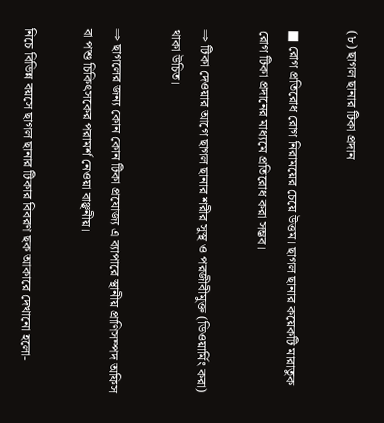(৮) ছাগল ছানার টিকা প্রদান

■ রোগ প্রতিরোধ রোগ নিরাময়ের চেয়ে উত্তম। ছাগল ছানার কয়েকটি মারাতুক রোগ টিকা প্রদানের মাধ্যমে প্রতিরোধ করা সম্ভব।

⇒ টিকা দেওয়ার আগে ছাগল ছানার শরীর সুস্থ ও পরজীবীমুক্ত (ডিওয়ার্মিং করা) থাকা উচিত।

⇒ ছাগলের জন্য কোন কোন টিকা প্রযোজ্য এ ব্যাপারে স্থানীয় প্রাণিসম্পদ অফিস বা পশু চিকিৎসকের পরামর্শ নেওয়া বাঞ্ছনীয়।

নিচে বিভিন্ন বয়সে ছাগল ছানার টিকার বিবরণ ছক আকারে দেখানো হলো-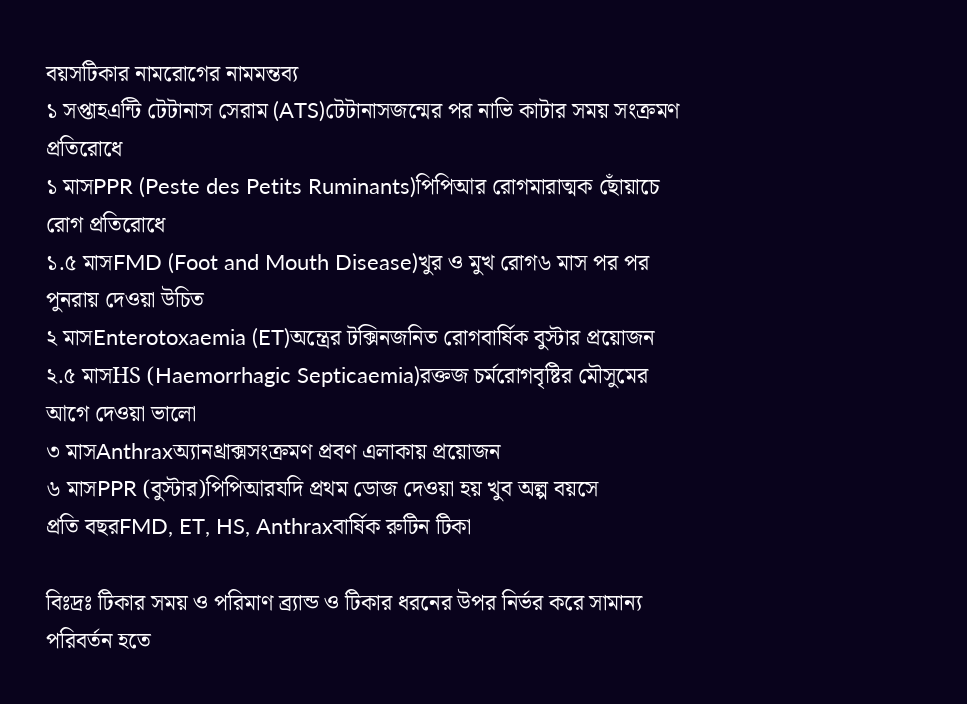বয়সটিকার নামরোগের নামমন্তব্য
১ সপ্তাহএন্টি টেটানাস সেরাম (ATS)টেটানাসজন্মের পর নাভি কাটার সময় সংক্রমণ প্রতিরোধে
১ মাসPPR (Peste des Petits Ruminants)পিপিআর রোগমারাত্মক ছোঁয়াচে রোগ প্রতিরোধে
১.৫ মাসFMD (Foot and Mouth Disease)খুর ও মুখ রোগ৬ মাস পর পর পুনরায় দেওয়া উচিত
২ মাসEnterotoxaemia (ET)অন্ত্রের টক্সিনজনিত রোগবার্ষিক বুস্টার প্রয়োজন
২.৫ মাসHS (Haemorrhagic Septicaemia)রক্তজ চর্মরোগবৃষ্টির মৌসুমের আগে দেওয়া ভালো
৩ মাসAnthraxঅ্যানথ্রাক্সসংক্রমণ প্রবণ এলাকায় প্রয়োজন
৬ মাসPPR (বুস্টার)পিপিআরযদি প্রথম ডোজ দেওয়া হয় খুব অল্প বয়সে
প্রতি বছরFMD, ET, HS, Anthraxবার্ষিক রুটিন টিকা

বিঃদ্রঃ টিকার সময় ও পরিমাণ ব্র্যান্ড ও টিকার ধরনের উপর নির্ভর করে সামান্য পরিবর্তন হতে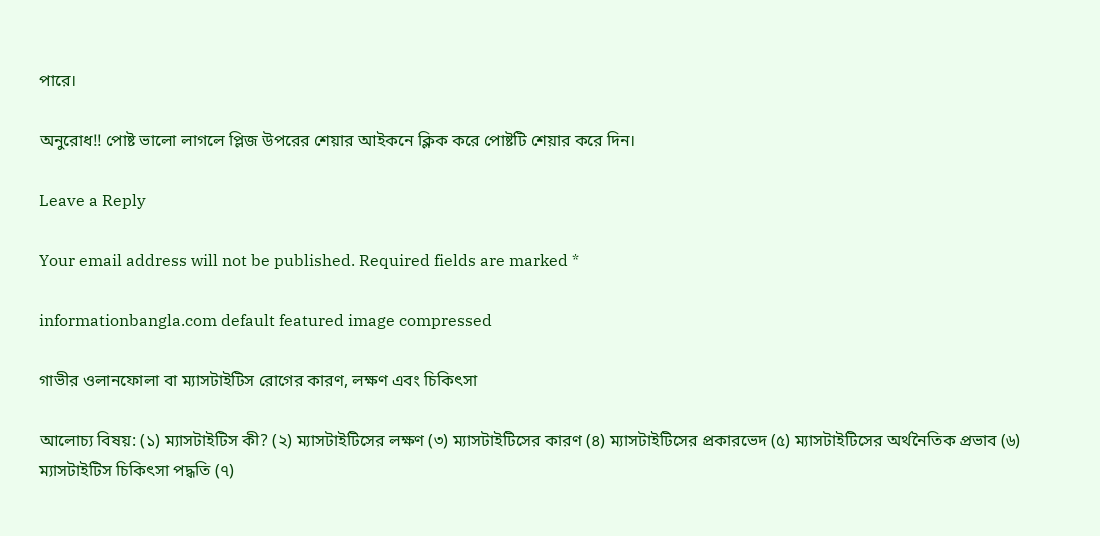পারে।

অনুরোধ!! পোষ্ট ভালো লাগলে প্লিজ উপরের শেয়ার আইকনে ক্লিক করে পোষ্টটি শেয়ার করে দিন।

Leave a Reply

Your email address will not be published. Required fields are marked *

informationbangla.com default featured image compressed

গাভীর ওলানফোলা বা ম্যাসটাইটিস রোগের কারণ, লক্ষণ এবং চিকিৎসা

আলোচ্য বিষয়: (১) ম্যাসটাইটিস কী? (২) ম্যাসটাইটিসের লক্ষণ (৩) ম্যাসটাইটিসের কারণ (৪) ম্যাসটাইটিসের প্রকারভেদ (৫) ম্যাসটাইটিসের অর্থনৈতিক প্রভাব (৬) ম্যাসটাইটিস চিকিৎসা পদ্ধতি (৭)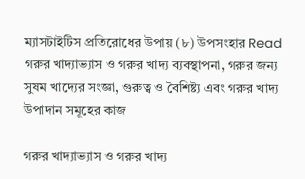ম্যাসটাইটিস প্রতিরোধের উপায় (৮) উপসংহার Read
গরুর খাদ্যাভ্যাস ও গরুর খাদ্য ব্যবস্থাপনা, গরুর জন্য সুষম খাদ্যের সংজ্ঞা, গুরুত্ব ও বৈশিষ্ট্য এবং গরুর খাদ্য উপাদান সমূহের কাজ

গরুর খাদ্যাভ্যাস ও গরুর খাদ্য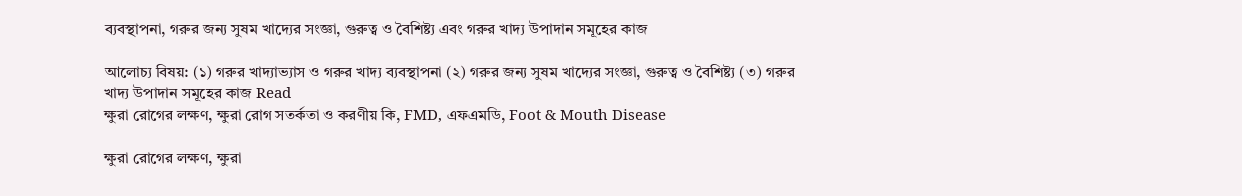ব্যবস্থাপনা, গরুর জন্য সুষম খাদ্যের সংজ্ঞা, গুরুত্ব ও বৈশিষ্ট্য এবং গরুর খাদ্য উপাদান সমূহের কাজ

আলোচ্য বিষয়: (১) গরুর খাদ্যাভ্যাস ও গরুর খাদ্য ব্যবস্থাপনা (২) গরুর জন্য সুষম খাদ্যের সংজ্ঞা, গুরুত্ব ও বৈশিষ্ট্য (৩) গরুর খাদ্য উপাদান সমূহের কাজ Read
ক্ষুরা রোগের লক্ষণ, ক্ষুরা রোগ সতর্কতা ও করণীয় কি, FMD, এফএমডি, Foot & Mouth Disease

ক্ষুরা রোগের লক্ষণ, ক্ষুরা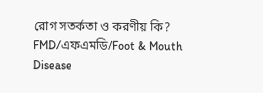রোগ সতর্কতা ও করণীয় কি? FMD/এফএমডি/Foot & Mouth Disease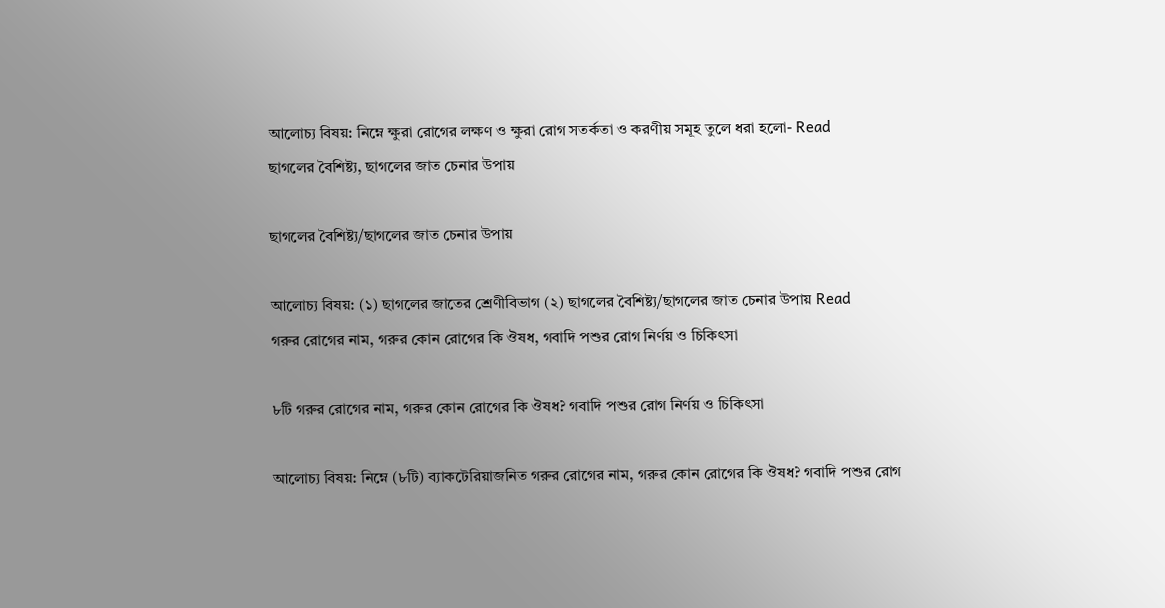আলোচ্য বিষয়: নিম্নে ক্ষুরা রোগের লক্ষণ ও ক্ষুরা রোগ সতর্কতা ও করণীয় সমূহ তুলে ধরা হলো- Read
ছাগলের বৈশিষ্ট্য, ছাগলের জাত চেনার উপায়

ছাগলের বৈশিষ্ট্য/ছাগলের জাত চেনার উপায়

আলোচ্য বিষয়: (১) ছাগলের জাতের শ্রেণীবিভাগ (২) ছাগলের বৈশিষ্ট্য/ছাগলের জাত চেনার উপায় Read
গরুর রোগের নাম, গরুর কোন রোগের কি ঔষধ, গবাদি পশুর রোগ নির্ণয় ও চিকিৎসা

৮টি গরুর রোগের নাম, গরুর কোন রোগের কি ঔষধ? গবাদি পশুর রোগ নির্ণয় ও চিকিৎসা

আলোচ্য বিষয়: নিম্নে (৮টি) ব্যাকটেরিয়াজনিত গরুর রোগের নাম, গরুর কোন রোগের কি ঔষধ? গবাদি পশুর রোগ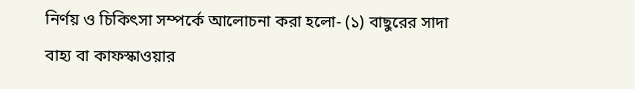নির্ণয় ও চিকিৎসা সম্পর্কে আলোচনা করা হলো- (১) বাছুরের সাদা বাহ্য বা কাফস্কাওয়ার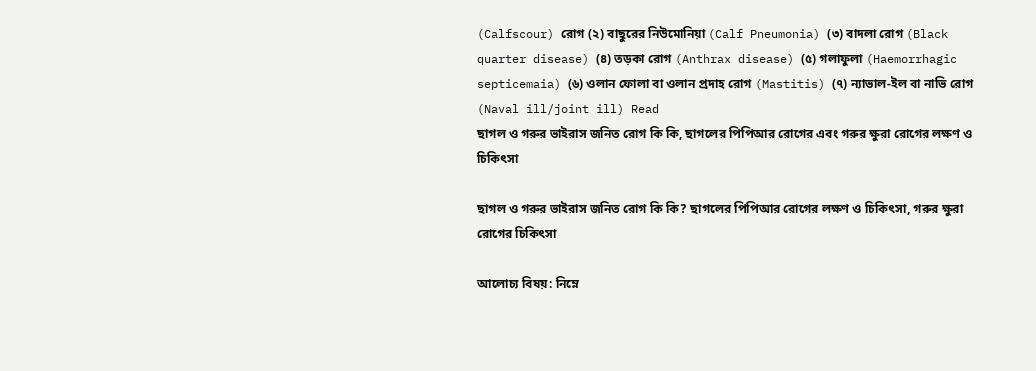(Calfscour) রোগ (২) বাছুরের নিউমোনিয়া (Calf Pneumonia) (৩) বাদলা রোগ (Black quarter disease) (৪) তড়কা রোগ (Anthrax disease) (৫) গলাফুলা (Haemorrhagic septicemaia) (৬) ওলান ফোলা বা ওলান প্রদাহ রোগ (Mastitis) (৭) ন্যাভাল-ইল বা নাভি রোগ (Naval ill/joint ill) Read
ছাগল ও গরুর ভাইরাস জনিত রোগ কি কি, ছাগলের পিপিআর রোগের এবং গরুর ক্ষুরা রোগের লক্ষণ ও চিকিৎসা

ছাগল ও গরুর ভাইরাস জনিত রোগ কি কি? ছাগলের পিপিআর রোগের লক্ষণ ও চিকিৎসা, গরুর ক্ষুরা রোগের চিকিৎসা

আলোচ্য বিষয়: নিম্নে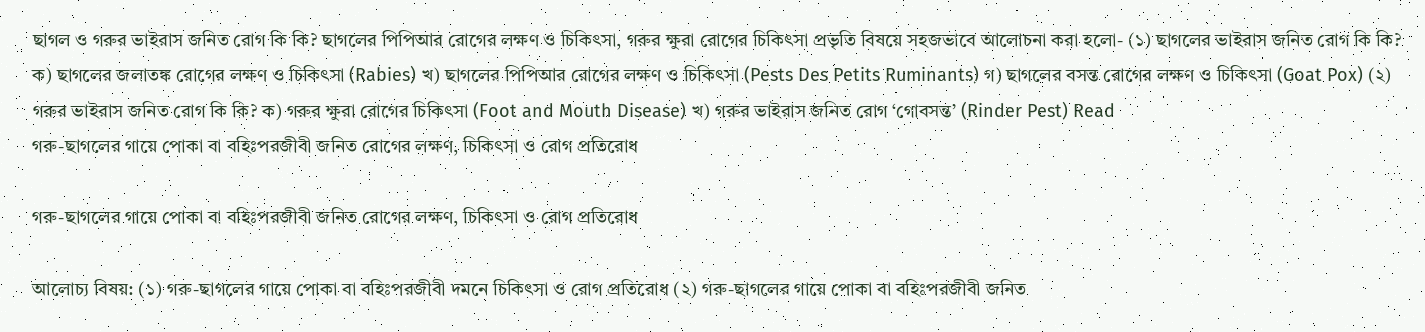ছাগল ও গরুর ভাইরাস জনিত রোগ কি কি? ছাগলের পিপিআর রোগের লক্ষণ ও চিকিৎসা, গরুর ক্ষুরা রোগের চিকিৎসা প্রভৃতি বিষয়ে সহজভাবে আলোচনা করা হলো- (১) ছাগলের ভাইরাস জনিত রোগ কি কি? ক) ছাগলের জলাতঙ্ক রোগের লক্ষণ ও চিকিৎসা (Rabies) খ) ছাগলের পিপিআর রোগের লক্ষণ ও চিকিৎসা (Pests Des Petits Ruminants) গ) ছাগলের বসন্ত রোগের লক্ষণ ও চিকিৎসা (Goat Pox) (২) গরুর ভাইরাস জনিত রোগ কি কি? ক) গরুর ক্ষুরা রোগের চিকিৎসা (Foot and Mouth Disease) খ) গরুর ভাইরাস জনিত রোগ ‘গোবসন্ত’ (Rinder Pest) Read
গরু-ছাগলের গায়ে পোকা বা বহিঃপরজীবী জনিত রোগের লক্ষণ, চিকিৎসা ও রোগ প্রতিরোধ

গরু-ছাগলের গায়ে পোকা বা বহিঃপরজীবী জনিত রোগের লক্ষণ, চিকিৎসা ও রোগ প্রতিরোধ

আলোচ্য বিষয়: (১) গরু-ছাগলের গায়ে পোকা বা বহিঃপরজীবী দমনে চিকিৎসা ও রোগ প্রতিরোধ (২) গরু-ছাগলের গায়ে পোকা বা বহিঃপরজীবী জনিত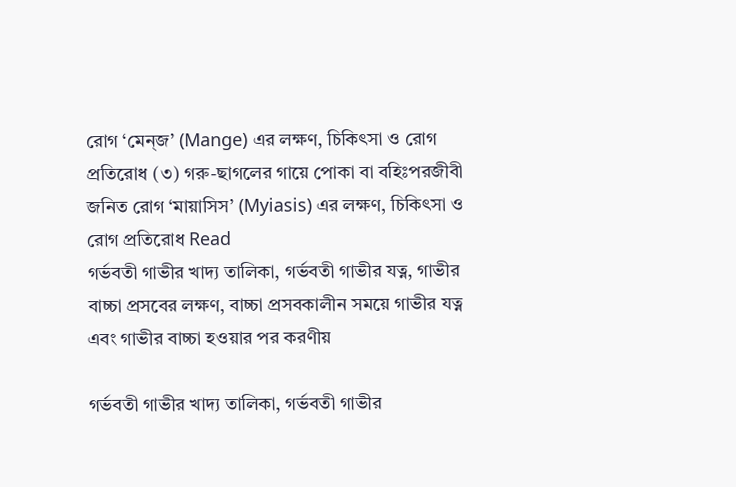রোগ ‘মেন্জ’ (Mange) এর লক্ষণ, চিকিৎসা ও রোগ প্রতিরোধ (৩) গরু-ছাগলের গায়ে পোকা বা বহিঃপরজীবী জনিত রোগ ‘মায়াসিস’ (Myiasis) এর লক্ষণ, চিকিৎসা ও রোগ প্রতিরোধ Read
গর্ভবতী গাভীর খাদ্য তালিকা, গর্ভবতী গাভীর যত্ন, গাভীর বাচ্চা প্রসবের লক্ষণ, বাচ্চা প্রসবকালীন সময়ে গাভীর যত্ন এবং গাভীর বাচ্চা হওয়ার পর করণীয়

গর্ভবতী গাভীর খাদ্য তালিকা, গর্ভবতী গাভীর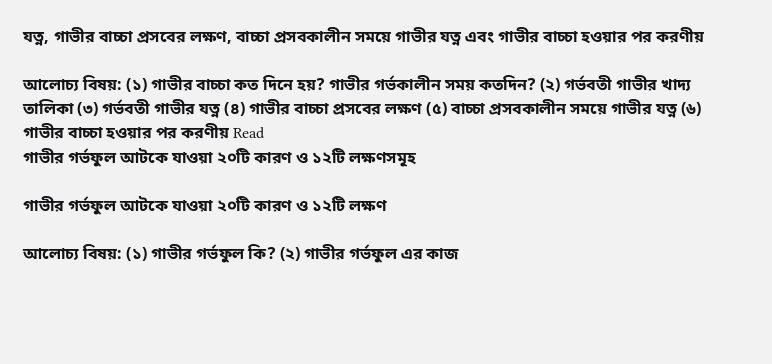যত্ন, গাভীর বাচ্চা প্রসবের লক্ষণ, বাচ্চা প্রসবকালীন সময়ে গাভীর যত্ন এবং গাভীর বাচ্চা হওয়ার পর করণীয়

আলোচ্য বিষয়: (১) গাভীর বাচ্চা কত দিনে হয়? গাভীর গর্ভকালীন সময় কতদিন? (২) গর্ভবতী গাভীর খাদ্য তালিকা (৩) গর্ভবতী গাভীর যত্ন (৪) গাভীর বাচ্চা প্রসবের লক্ষণ (৫) বাচ্চা প্রসবকালীন সময়ে গাভীর যত্ন (৬) গাভীর বাচ্চা হওয়ার পর করণীয় Read
গাভীর গর্ভফুল আটকে যাওয়া ২০টি কারণ ও ১২টি লক্ষণসমূহ

গাভীর গর্ভফুল আটকে যাওয়া ২০টি কারণ ও ১২টি লক্ষণ

আলোচ্য বিষয়: (১) গাভীর গর্ভফুল কি? (২) গাভীর গর্ভফুল এর কাজ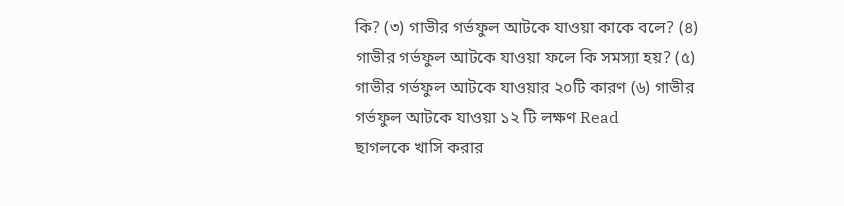কি? (৩) গাভীর গর্ভফুল আটকে যাওয়া কাকে বলে? (৪) গাভীর গর্ভফুল আটকে যাওয়া ফলে কি সমস্যা হয়? (৫) গাভীর গর্ভফুল আটকে যাওয়ার ২০টি কারণ (৬) গাভীর গর্ভফুল আটকে যাওয়া ১২ টি লক্ষণ Read
ছাগলকে খাসি করার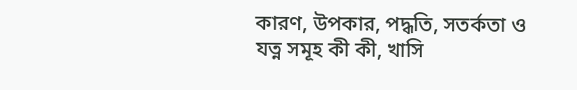কারণ, উপকার, পদ্ধতি, সতর্কতা ও যত্ন সমূহ কী কী, খাসি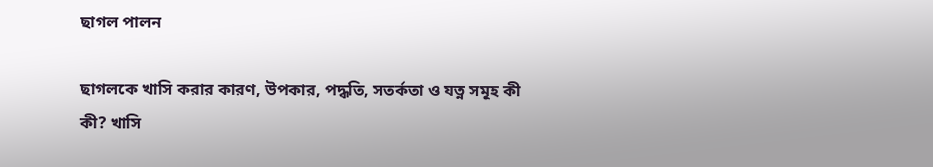ছাগল পালন

ছাগলকে খাসি করার কারণ, উপকার, পদ্ধতি, সতর্কতা ও যত্ন সমূহ কী কী? খাসি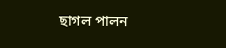ছাগল পালন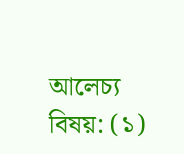আলেচ্য বিষয়: (১)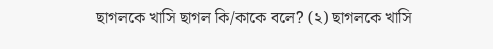ছাগলকে খাসি ছাগল কি/কাকে বলে? (২) ছাগলকে খাসি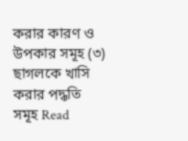করার কারণ ও উপকার সমূহ (৩) ছাগলকে খাসি করার পদ্ধতি সমূহ Read